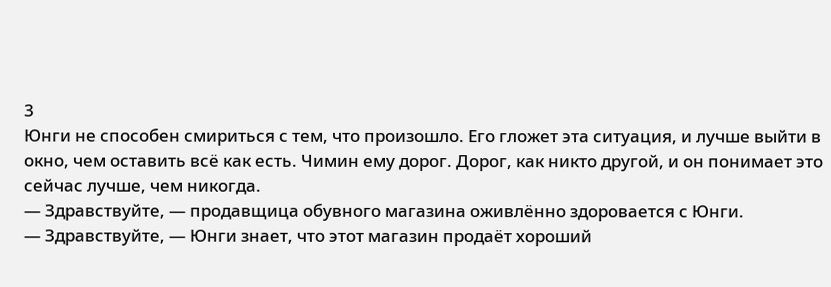3
Юнги не способен смириться с тем, что произошло. Его гложет эта ситуация, и лучше выйти в окно, чем оставить всё как есть. Чимин ему дорог. Дорог, как никто другой, и он понимает это сейчас лучше, чем никогда.
— Здравствуйте, — продавщица обувного магазина оживлённо здоровается с Юнги.
— Здравствуйте, — Юнги знает, что этот магазин продаёт хороший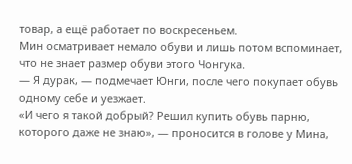товар, а ещё работает по воскресеньем.
Мин осматривает немало обуви и лишь потом вспоминает, что не знает размер обуви этого Чонгука.
— Я дурак, — подмечает Юнги, после чего покупает обувь одному себе и уезжает.
«И чего я такой добрый? Решил купить обувь парню, которого даже не знаю», — проносится в голове у Мина,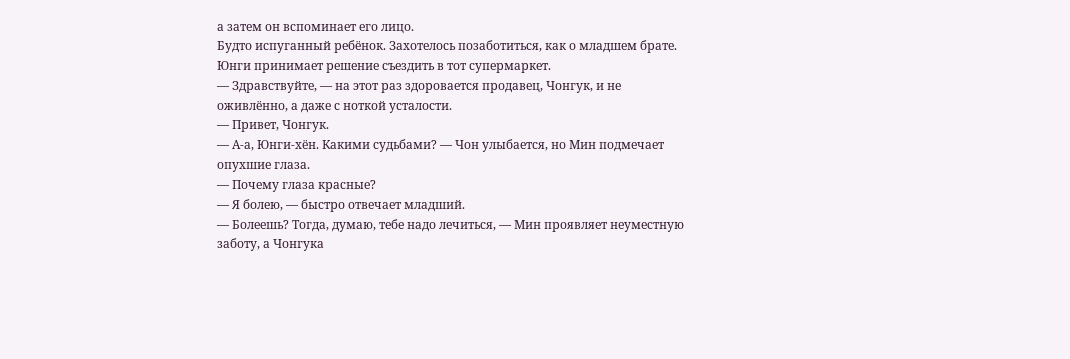а затем он вспоминает его лицо.
Будто испуганный ребёнок. Захотелось позаботиться, как о младшем брате.
Юнги принимает решение съездить в тот супермаркет.
— Здравствуйте, — на этот раз здоровается продавец, Чонгук, и не оживлённо, а даже с ноткой усталости.
— Привет, Чонгук.
— А-а, Юнги-хён. Какими судьбами? — Чон улыбается, но Мин подмечает опухшие глаза.
— Почему глаза красные?
— Я болею, — быстро отвечает младший.
— Болеешь? Тогда, думаю, тебе надо лечиться, — Мин проявляет неуместную заботу, а Чонгука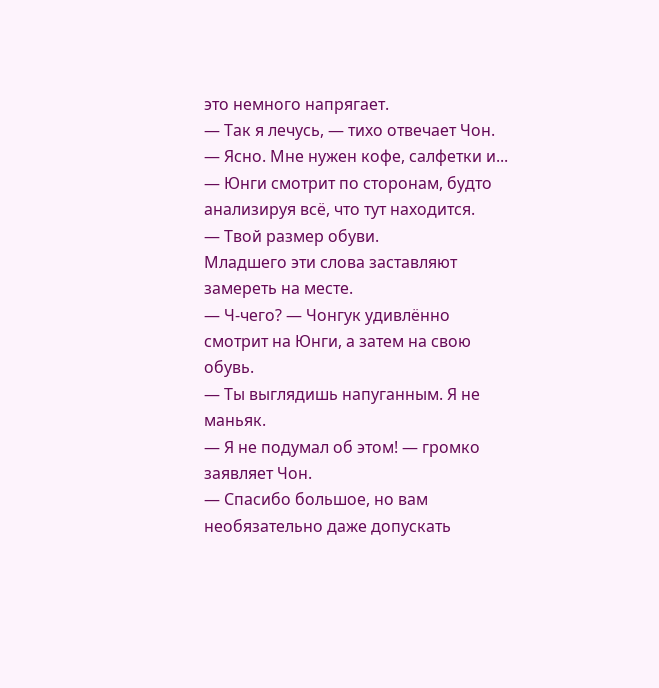это немного напрягает.
— Так я лечусь, — тихо отвечает Чон.
— Ясно. Мне нужен кофе, салфетки и... — Юнги смотрит по сторонам, будто анализируя всё, что тут находится.
— Твой размер обуви.
Младшего эти слова заставляют замереть на месте.
— Ч-чего? — Чонгук удивлённо смотрит на Юнги, а затем на свою обувь.
— Ты выглядишь напуганным. Я не маньяк.
— Я не подумал об этом! — громко заявляет Чон.
— Спасибо большое, но вам необязательно даже допускать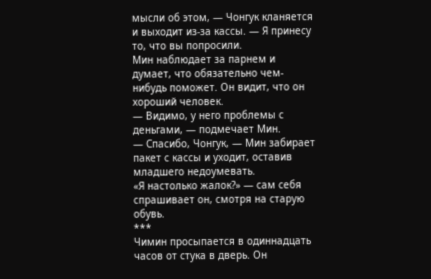мысли об этом, — Чонгук кланяется и выходит из-за кассы. — Я принесу то, что вы попросили.
Мин наблюдает за парнем и думает, что обязательно чем-нибудь поможет. Он видит, что он хороший человек.
— Видимо, у него проблемы с деньгами, — подмечает Мин.
— Спасибо, Чонгук, — Мин забирает пакет с кассы и уходит, оставив младшего недоумевать.
«Я настолько жалок?» — сам себя спрашивает он, смотря на старую обувь.
***
Чимин просыпается в одиннадцать часов от стука в дверь. Он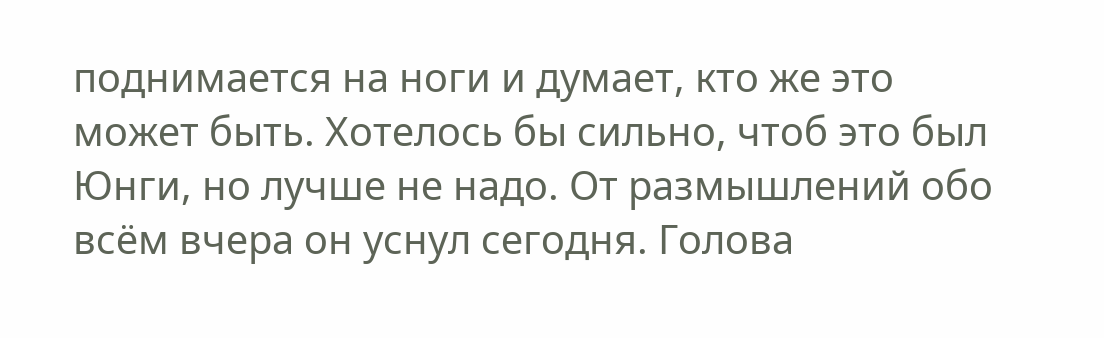поднимается на ноги и думает, кто же это может быть. Хотелось бы сильно, чтоб это был Юнги, но лучше не надо. От размышлений обо всём вчера он уснул сегодня. Голова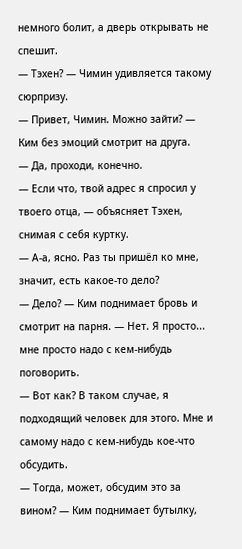немного болит, а дверь открывать не спешит.
— Тэхен? — Чимин удивляется такому сюрпризу.
— Привет, Чимин. Можно зайти? — Ким без эмоций смотрит на друга.
— Да, проходи, конечно.
— Если что, твой адрес я спросил у твоего отца, — объясняет Тэхен, снимая с себя куртку.
— А-а, ясно. Раз ты пришёл ко мне, значит, есть какое-то дело?
— Дело? — Ким поднимает бровь и смотрит на парня. — Нет. Я просто... мне просто надо с кем-нибудь поговорить.
— Вот как? В таком случае, я подходящий человек для этого. Мне и самому надо с кем-нибудь кое-что обсудить.
— Тогда, может, обсудим это за вином? — Ким поднимает бутылку,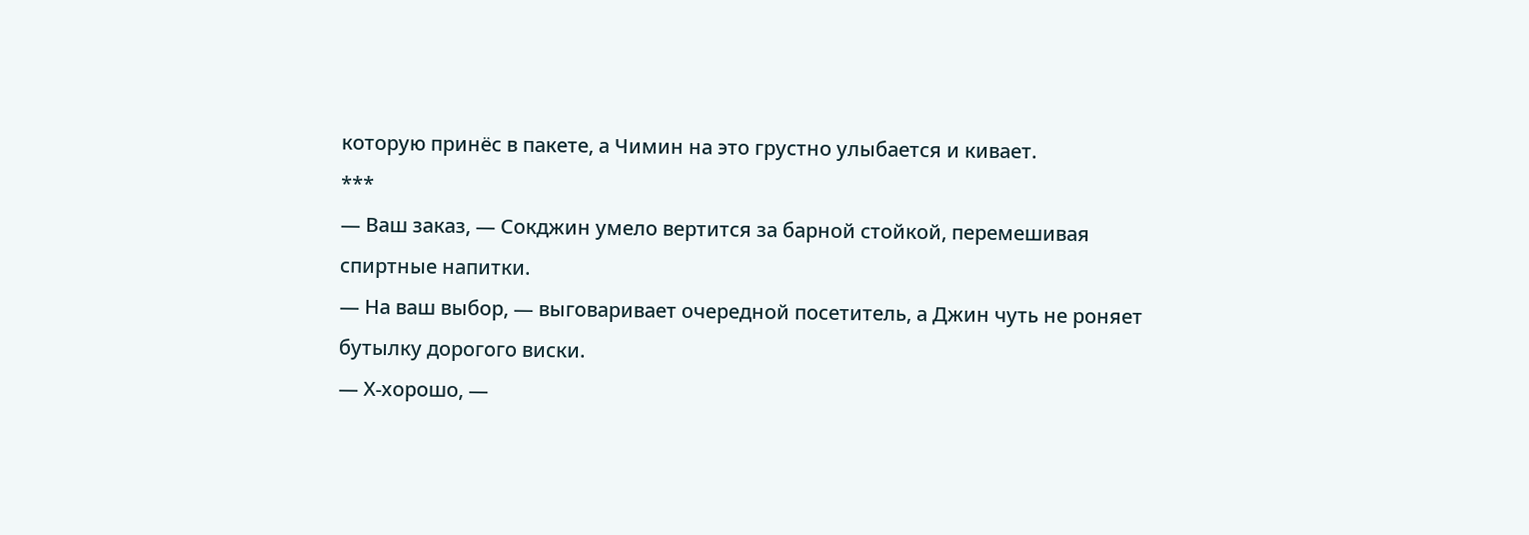которую принёс в пакете, а Чимин на это грустно улыбается и кивает.
***
— Ваш заказ, — Сокджин умело вертится за барной стойкой, перемешивая спиртные напитки.
— На ваш выбор, — выговаривает очередной посетитель, а Джин чуть не роняет бутылку дорогого виски.
— Х-хорошо, —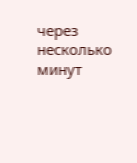через несколько минут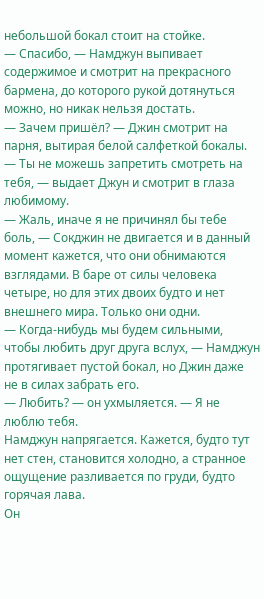небольшой бокал стоит на стойке.
— Спасибо, — Намджун выпивает содержимое и смотрит на прекрасного бармена, до которого рукой дотянуться можно, но никак нельзя достать.
— Зачем пришёл? — Джин смотрит на парня, вытирая белой салфеткой бокалы.
— Ты не можешь запретить смотреть на тебя, — выдает Джун и смотрит в глаза любимому.
— Жаль, иначе я не причинял бы тебе боль, — Сокджин не двигается и в данный момент кажется, что они обнимаются взглядами. В баре от силы человека четыре, но для этих двоих будто и нет внешнего мира. Только они одни.
— Когда-нибудь мы будем сильными, чтобы любить друг друга вслух, — Намджун протягивает пустой бокал, но Джин даже не в силах забрать его.
— Любить? — он ухмыляется. — Я не люблю тебя.
Намджун напрягается. Кажется, будто тут нет стен, становится холодно, а странное ощущение разливается по груди, будто горячая лава.
Он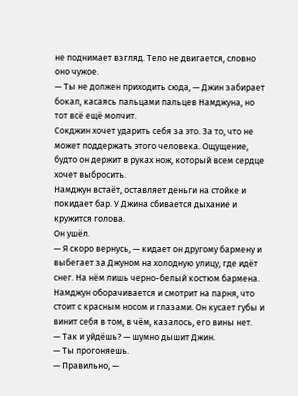не поднимает взгляд. Тело не двигается, словно оно чужое.
— Ты не должен приходить сюда, — Джин забирает бокал, касаясь пальцами пальцев Намджуна, но тот всё ещё молчит.
Сокджин хочет ударить себя за это. За то, что не может поддержать этого человека. Ощущение, будто он держит в руках нож, который всем сердце хочет выбросить.
Намджун встаёт, оставляет деньги на стойке и покидает бар. У Джина сбивается дыхание и кружится голова.
Он ушёл.
— Я скоро вернусь, — кидает он другому бармену и выбегает за Джуном на холодную улицу, где идёт снег. На нём лишь черно-белый костюм бармена.
Намджун оборачивается и смотрит на парня, что стоит с красным носом и глазами. Он кусает губы и винит себя в том, в чём, казалось, его вины нет.
— Так и уйдёшь? — шумно дышит Джин.
— Ты прогоняешь.
— Правильно, —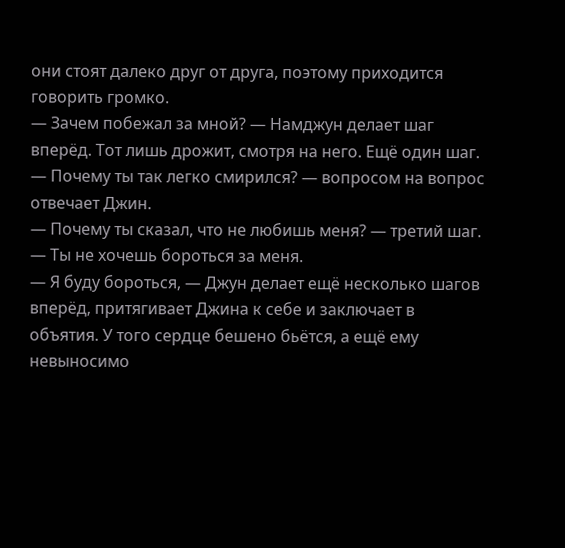они стоят далеко друг от друга, поэтому приходится говорить громко.
— Зачем побежал за мной? — Намджун делает шаг вперёд. Тот лишь дрожит, смотря на него. Ещё один шаг.
— Почему ты так легко смирился? — вопросом на вопрос отвечает Джин.
— Почему ты сказал, что не любишь меня? — третий шаг.
— Ты не хочешь бороться за меня.
— Я буду бороться, — Джун делает ещё несколько шагов вперёд, притягивает Джина к себе и заключает в объятия. У того сердце бешено бьётся, а ещё ему невыносимо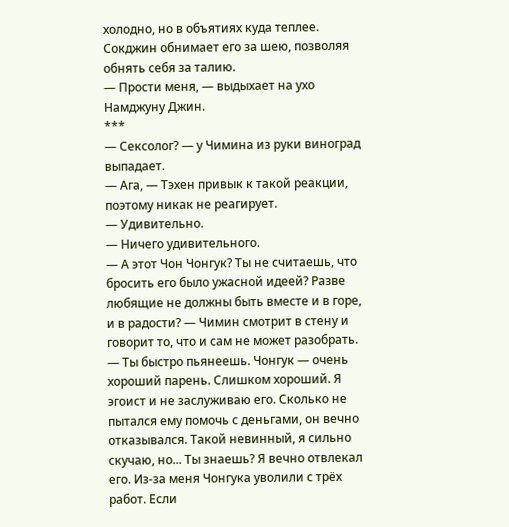холодно, но в объятиях куда теплее.
Сокджин обнимает его за шею, позволяя обнять себя за талию.
— Прости меня, — выдыхает на ухо Намджуну Джин.
***
— Сексолог? — у Чимина из руки виноград выпадает.
— Ага, — Тэхен привык к такой реакции, поэтому никак не реагирует.
— Удивительно.
— Ничего удивительного.
— А этот Чон Чонгук? Ты не считаешь, что бросить его было ужасной идеей? Разве любящие не должны быть вместе и в горе, и в радости? — Чимин смотрит в стену и говорит то, что и сам не может разобрать.
— Ты быстро пьянеешь. Чонгук — очень хороший парень. Слишком хороший. Я эгоист и не заслуживаю его. Сколько не пытался ему помочь с деньгами, он вечно отказывался. Такой невинный, я сильно скучаю, но... Ты знаешь? Я вечно отвлекал его. Из-за меня Чонгука уволили с трёх работ. Если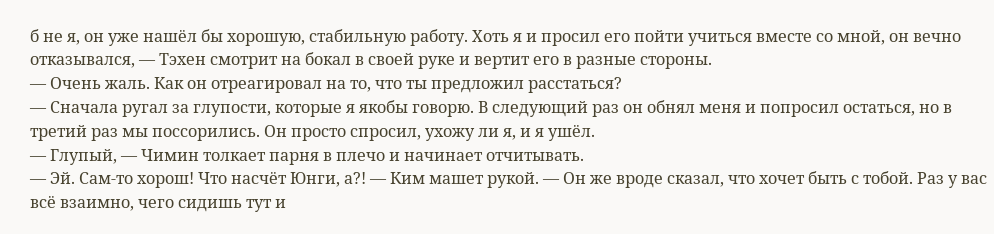б не я, он уже нашёл бы хорошую, стабильную работу. Хоть я и просил его пойти учиться вместе со мной, он вечно отказывался, — Тэхен смотрит на бокал в своей руке и вертит его в разные стороны.
— Очень жаль. Как он отреагировал на то, что ты предложил расстаться?
— Сначала ругал за глупости, которые я якобы говорю. В следующий раз он обнял меня и попросил остаться, но в третий раз мы поссорились. Он просто спросил, ухожу ли я, и я ушёл.
— Глупый, — Чимин толкает парня в плечо и начинает отчитывать.
— Эй. Сам-то хорош! Что насчёт Юнги, а?! — Ким машет рукой. — Он же вроде сказал, что хочет быть с тобой. Раз у вас всё взаимно, чего сидишь тут и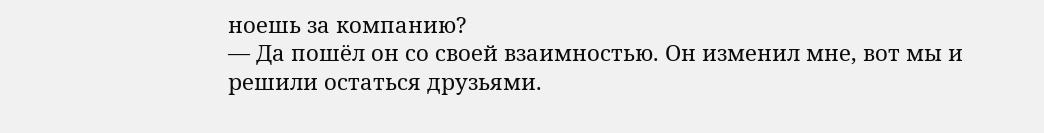ноешь за компанию?
— Да пошёл он со своей взаимностью. Он изменил мне, вот мы и решили остаться друзьями.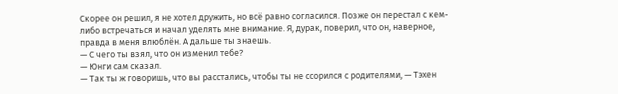Скорее он решил, я не хотел дружить, но всё равно согласился. Позже он перестал с кем-либо встречаться и начал уделять мне внимание. Я, дурак, поверил, что он, наверное, правда в меня влюблён. А дальше ты знаешь.
— С чего ты взял, что он изменил тебе?
— Юнги сам сказал.
— Так ты ж говоришь, что вы расстались, чтобы ты не ссорился с родителями, — Тэхен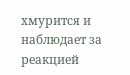хмурится и наблюдает за реакцией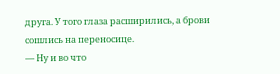друга. У того глаза расширились, а брови сошлись на переносице.
— Ну и во что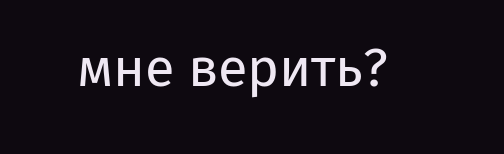мне верить?